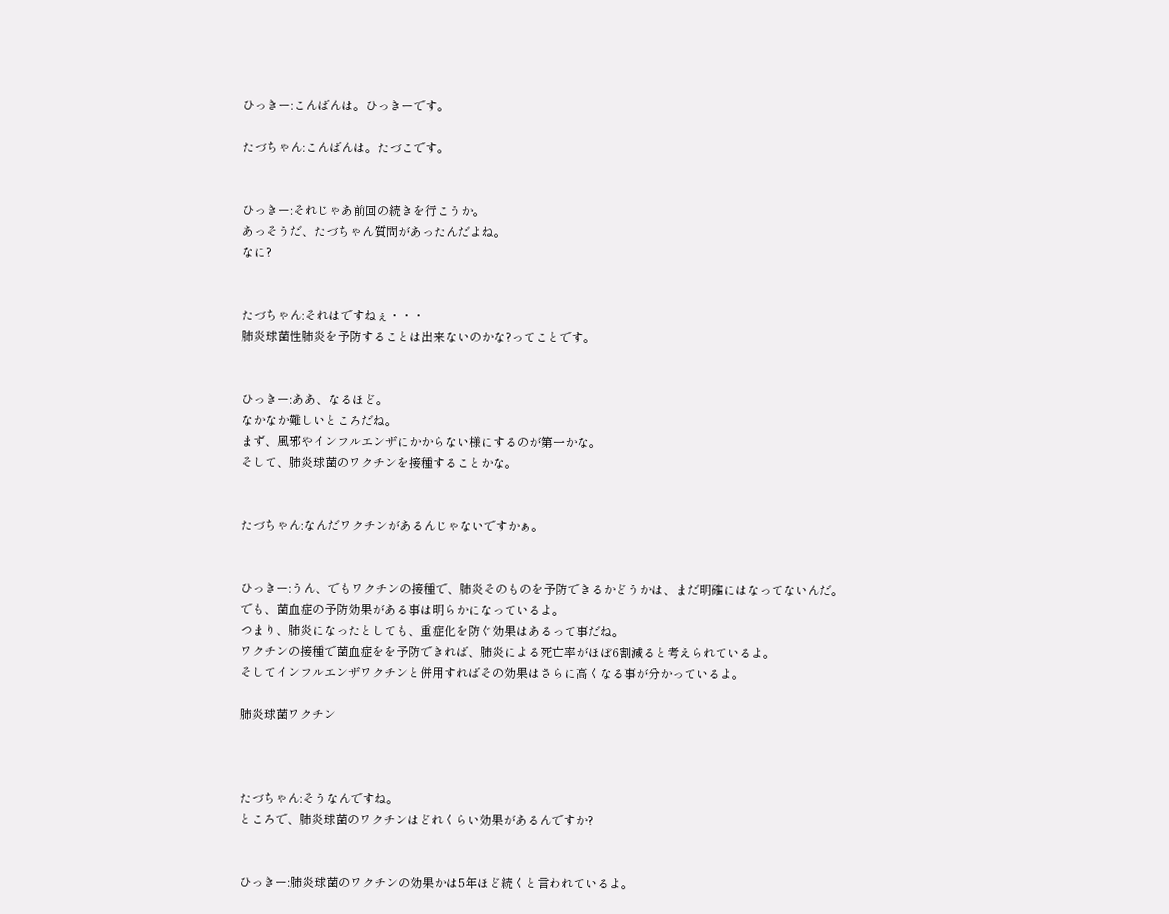ひっきー:こんばんは。ひっきーです。

たづちゃん:こんばんは。たづこです。


ひっきー:それじゃあ前回の続きを行こうか。
あっそうだ、たづちゃん質問があったんだよね。
なに?


たづちゃん:それはですねぇ・・・
肺炎球菌性肺炎を予防することは出来ないのかな?ってことです。


ひっきー:ああ、なるほど。
なかなか難しいところだね。
まず、風邪やインフルエンザにかからない様にするのが第一かな。
そして、肺炎球菌のワクチンを接種することかな。


たづちゃん:なんだワクチンがあるんじゃないですかぁ。


ひっきー:うん、でもワクチンの接種で、肺炎そのものを予防できるかどうかは、まだ明確にはなってないんだ。
でも、菌血症の予防効果がある事は明らかになっているよ。
つまり、肺炎になったとしても、重症化を防ぐ効果はあるって事だね。
ワクチンの接種で菌血症をを予防できれば、肺炎による死亡率がほぼ6割減ると考えられているよ。
そしてインフルエンザワクチンと併用すればその効果はさらに高くなる事が分かっているよ。

肺炎球菌ワクチン



たづちゃん:そうなんですね。
ところで、肺炎球菌のワクチンはどれくらい効果があるんですか?


ひっきー:肺炎球菌のワクチンの効果かは5年ほど続くと言われているよ。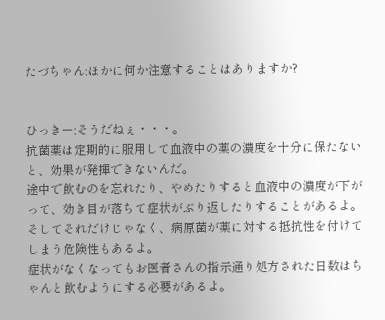たづちゃん:ほかに何か注意することはありますか?


ひっきー:そうだねぇ・・・。
抗菌薬は定期的に服用して血液中の薬の濃度を十分に保たないと、効果が発揮できないんだ。
途中で飲むのを忘れたり、やめたりすると血液中の濃度が下がって、効き目が落ちて症状がぶり返したりすることがあるよ。
そしてそれだけじゃなく、病原菌が薬に対する抵抗性を付けてしまう危険性もあるよ。
症状がなくなってもお医者さんの指示通り処方された日数はちゃんと飲むようにする必要があるよ。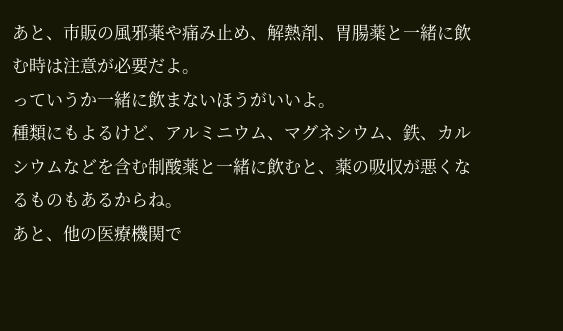あと、市販の風邪薬や痛み止め、解熱剤、胃腸薬と一緒に飲む時は注意が必要だよ。
っていうか一緒に飲まないほうがいいよ。
種類にもよるけど、アルミニウム、マグネシウム、鉄、カルシウムなどを含む制酸薬と一緒に飲むと、薬の吸収が悪くなるものもあるからね。
あと、他の医療機関で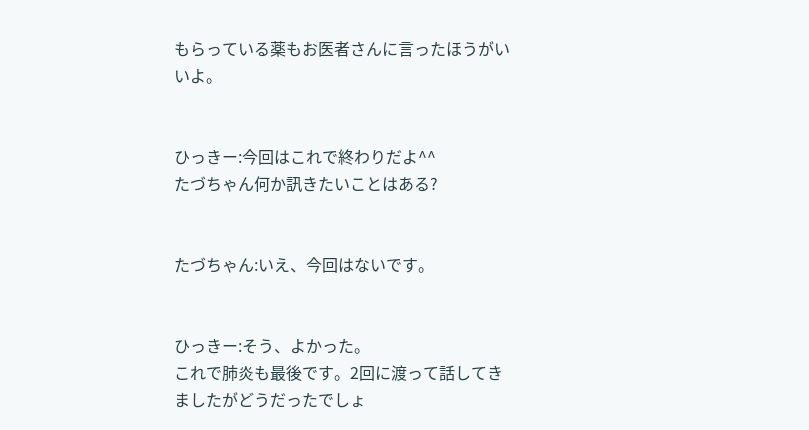もらっている薬もお医者さんに言ったほうがいいよ。


ひっきー:今回はこれで終わりだよ^^
たづちゃん何か訊きたいことはある?


たづちゃん:いえ、今回はないです。


ひっきー:そう、よかった。
これで肺炎も最後です。2回に渡って話してきましたがどうだったでしょ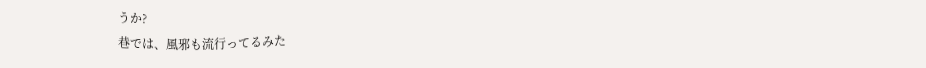うか?
巷では、風邪も流行ってるみた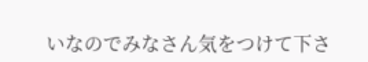いなのでみなさん気をつけて下さ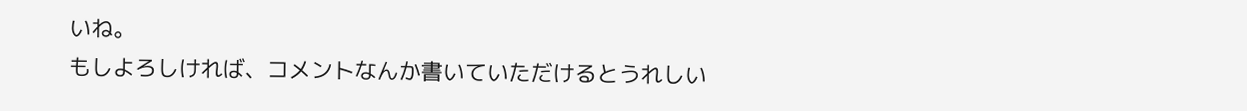いね。
もしよろしければ、コメントなんか書いていただけるとうれしい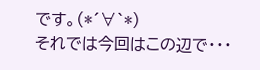です。(*´∀`*)
それでは今回はこの辺で・・・